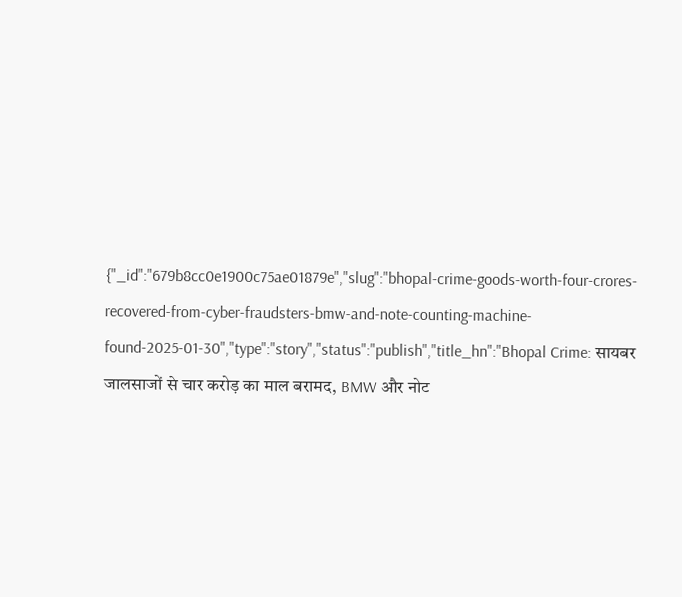{"_id":"679b8cc0e1900c75ae01879e","slug":"bhopal-crime-goods-worth-four-crores-recovered-from-cyber-fraudsters-bmw-and-note-counting-machine-found-2025-01-30","type":"story","status":"publish","title_hn":"Bhopal Crime: सायबर जालसाजों से चार करोड़ का माल बरामद, BMW और नोट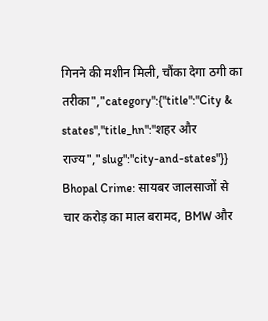गिनने की मशीन मिली, चौंका देगा ठगी का तरीका","category":{"title":"City & states","title_hn":"शहर और राज्य","slug":"city-and-states"}}
Bhopal Crime: सायबर जालसाजों से चार करोड़ का माल बरामद, BMW और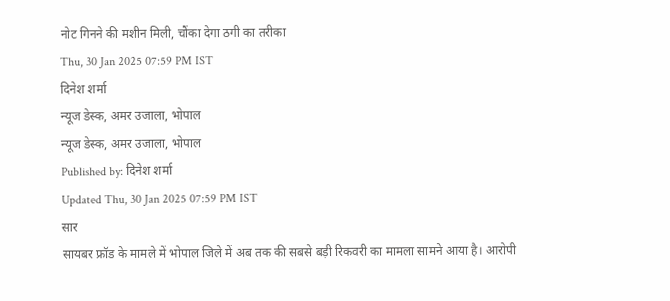नोट गिनने की मशीन मिली, चौंका देगा ठगी का तरीका
Thu, 30 Jan 2025 07:59 PM IST
दिनेश शर्मा
न्यूज डेस्क, अमर उजाला, भोपाल
न्यूज डेस्क, अमर उजाला, भोपाल
Published by: दिनेश शर्मा
Updated Thu, 30 Jan 2025 07:59 PM IST
सार
सायबर फ्रॉड के मामले में भोपाल जिले में अब तक की सबसे बड़ी रिकवरी का मामला सामने आया है। आरोपी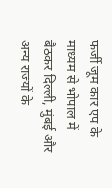फर्जी जूम कार एप के माध्यम से भोपाल में बैठकर दिल्ली, मुंबई और अन्य राज्यों के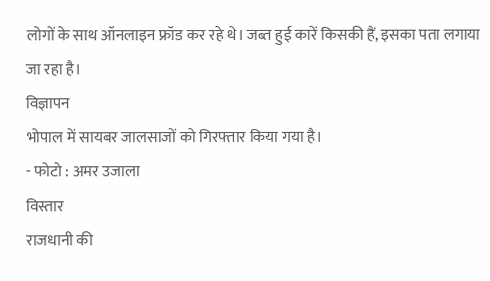लोगों के साथ ऑनलाइन फ्रॉड कर रहे थे। जब्त हुई कारें किसकी हैं, इसका पता लगाया जा रहा है।
विज्ञापन
भोपाल में सायबर जालसाजों को गिरफ्तार किया गया है।
- फोटो : अमर उजाला
विस्तार
राजधानी की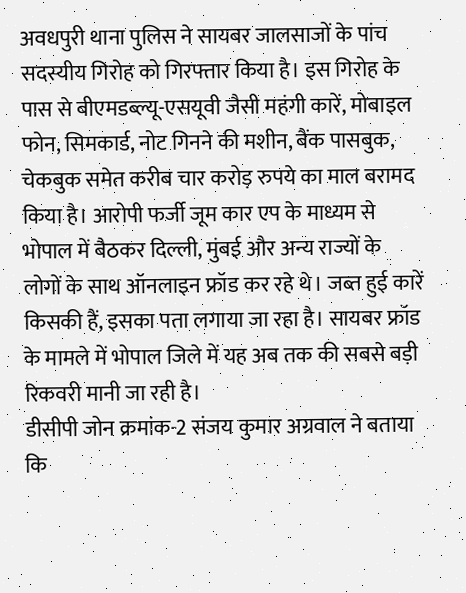अवधपुरी थाना पुलिस ने सायबर जालसाजों के पांच सदस्यीय गिरोह को गिरफ्तार किया है। इस गिरोह के पास से बीएमडब्ल्यू-एसयूवी जैसी महंगी कारें, मोबाइल फोन, सिमकार्ड, नोट गिनने की मशीन, बैंक पासबुक, चेकबुक समेत करीब चार करोड़ रुपये का माल बरामद किया है। आरोपी फर्जी जूम कार एप के माध्यम से भोपाल में बैठकर दिल्ली, मुंबई और अन्य राज्यों के लोगों के साथ ऑनलाइन फ्रॉड कर रहे थे। जब्त हुई कारें किसकी हैं, इसका पता लगाया जा रहा है। सायबर फ्रॉड के मामले में भोपाल जिले में यह अब तक की सबसे बड़ी रिकवरी मानी जा रही है।
डीसीपी जोन क्रमांक-2 संजय कुमार अग्रवाल ने बताया कि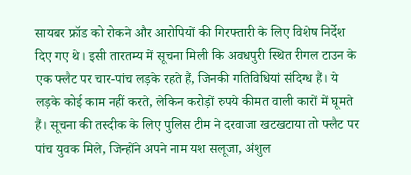सायबर फ्रॉड को रोकने और आरोपियों की गिरफ्तारी के लिए विशेष निर्देश दिए गए थे। इसी तारतम्य में सूचना मिली कि अवधपुरी स्थित रीगल टाउन के एक फ्लैट पर चार-पांच लड़के रहते हैं, जिनकी गतिविधियां संदिग्ध हैं। ये लड़के कोई काम नहीं करते, लेकिन करोड़ों रुपये कीमत वाली कारों में घूमते हैं। सूचना की तस्दीक के लिए पुलिस टीम ने दरवाजा खटखटाया तो फ्लैट पर पांच युवक मिले, जिन्होंने अपने नाम यश सलूजा, अंशुल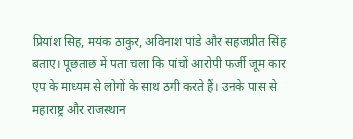प्रियांश सिह, मयंक ठाकुर, अविनाश पांडे और सहजप्रीत सिंह बताए। पूछताछ में पता चला कि पांचों आरोपी फर्जी जूम कार एप के माध्यम से लोगों के साथ ठगी करते हैं। उनके पास से महाराष्ट्र और राजस्थान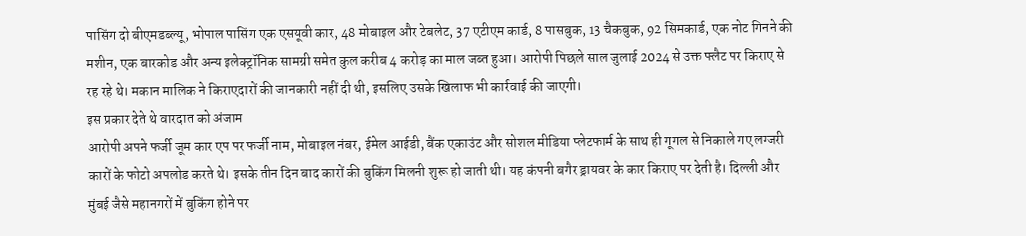पासिंग दो बीएमडब्ल्यू, भोपाल पासिंग एक एसयूवी कार, 48 मोबाइल और टेबलेट, 37 एटीएम कार्ड, 8 पासबुक, 13 चैकबुक, 92 सिमकार्ड, एक नोट गिनने की मशीन, एक बारकोड और अन्य इलेक्ट्रॉनिक सामग्री समेत कुल करीब 4 करोड़ का माल जब्त हुआ। आरोपी पिछले साल जुलाई 2024 से उक्त फ्लैट पर किराए से रह रहे थे। मकान मालिक ने किराएदारों की जानकारी नहीं दी थी, इसलिए उसके खिलाफ भी कार्रवाई की जाएगी।
इस प्रकार देते थे वारदात को अंजाम
आरोपी अपने फर्जी जूम कार एप पर फर्जी नाम, मोबाइल नंबर, ईमेल आईडी, बैंक एकाउंट और सोशल मीडिया प्लेटफार्म के साथ ही गूगल से निकाले गए लग्जरी कारों के फोटो अपलोड करते थे। इसके तीन दिन बाद कारों की बुकिंग मिलनी शुरू हो जाती थी। यह कंपनी बगैर ड्रायवर के कार किराए पर देती है। दिल्ली और मुंबई जैसे महानगरों में बुकिंग होने पर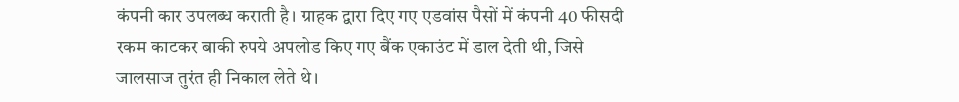कंपनी कार उपलब्ध कराती है। ग्राहक द्वारा दिए गए एडवांस पैसों में कंपनी 40 फीसदी रकम काटकर बाकी रुपये अपलोड किए गए बैंक एकाउंट में डाल देती थी, जिसे जालसाज तुरंत ही निकाल लेते थे।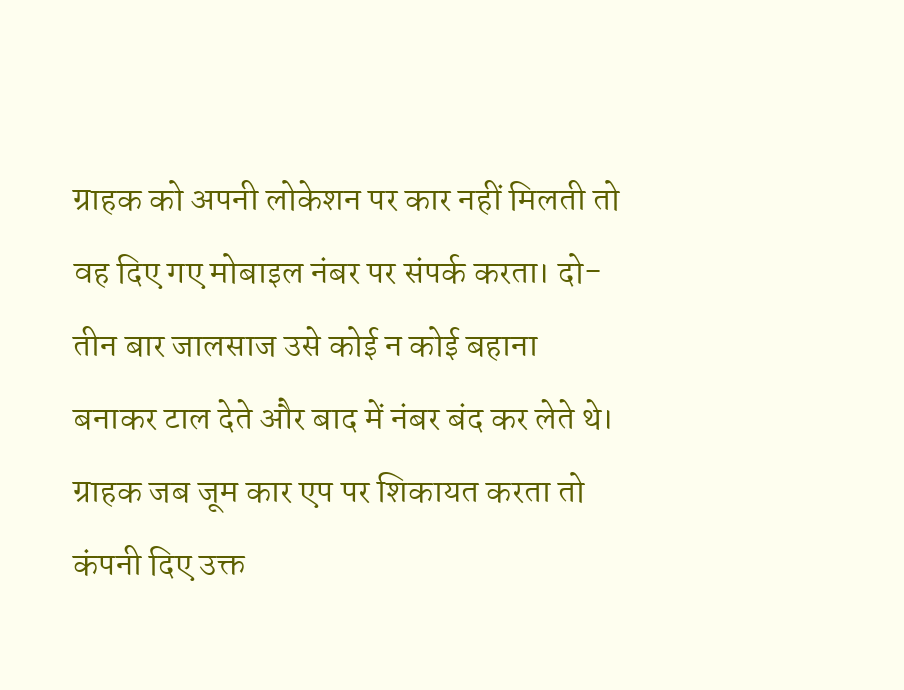ग्राहक को अपनी लोकेशन पर कार नहीं मिलती तो वह दिए गए मोबाइल नंबर पर संपर्क करता। दो-तीन बार जालसाज उसे कोई न कोई बहाना बनाकर टाल देते और बाद में नंबर बंद कर लेते थे। ग्राहक जब जूम कार एप पर शिकायत करता तो कंपनी दिए उक्त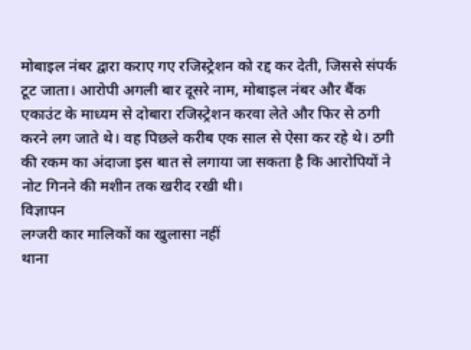मोबाइल नंबर द्वारा कराए गए रजिस्ट्रेशन को रद्द कर देती, जिससे संपर्क टूट जाता। आरोपी अगली बार दूसरे नाम, मोबाइल नंबर और बैंक एकाउंट के माध्यम से दोबारा रजिस्ट्रेशन करवा लेते और फिर से ठगी करने लग जाते थे। वह पिछले करीब एक साल से ऐसा कर रहे थे। ठगी की रकम का अंदाजा इस बात से लगाया जा सकता है कि आरोपियों ने नोट गिनने की मशीन तक खरीद रखी थी।
विज्ञापन
लग्जरी कार मालिकों का खुलासा नहीं
थाना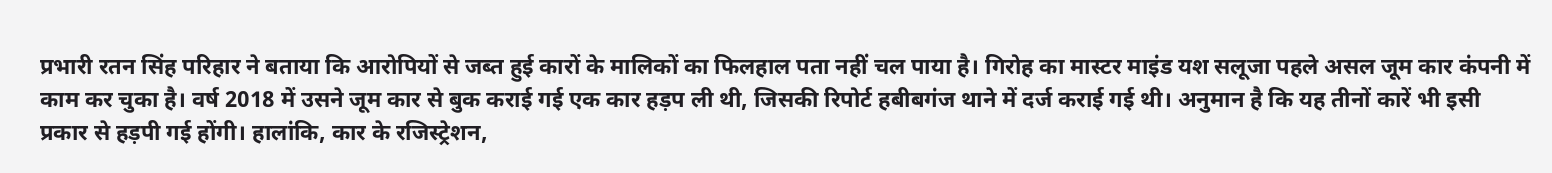प्रभारी रतन सिंह परिहार ने बताया कि आरोपियों से जब्त हुई कारों के मालिकों का फिलहाल पता नहीं चल पाया है। गिरोह का मास्टर माइंड यश सलूजा पहले असल जूम कार कंपनी में काम कर चुका है। वर्ष 2018 में उसने जूम कार से बुक कराई गई एक कार हड़प ली थी, जिसकी रिपोर्ट हबीबगंज थाने में दर्ज कराई गई थी। अनुमान है कि यह तीनों कारें भी इसी प्रकार से हड़पी गई होंगी। हालांकि, कार के रजिस्ट्रेशन,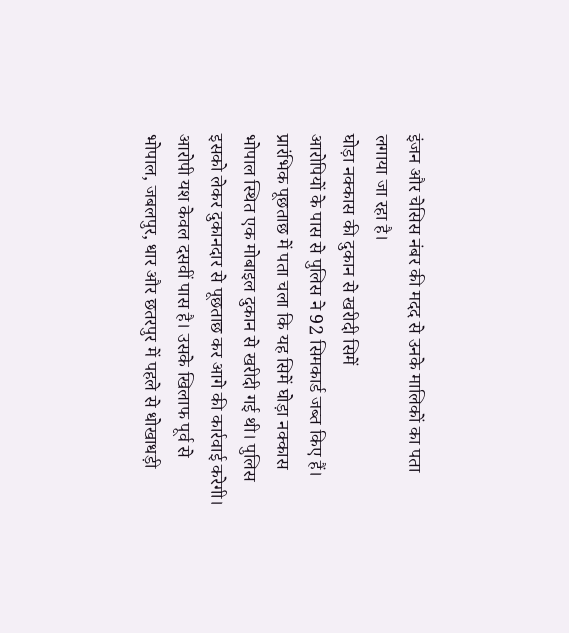इंजन और चेसिस नंबर की मदद से उनके मालिकों का पता लगाया जा रहा है।
घोड़ा नक्कास की दुकान से खरीदी सिमें
आरोपियों के पास से पुलिस ने 92 सिमकार्ड जब्त किए हैं। प्रारंभिक पूछताछ में पता चला कि यह सिमें घोड़ा नक्कास भोपाल स्थित एक मोबाइल दुकान से खरीदी गई थी। पुलिस इसको लेकर दुकानदार से पूछताछ कर आगे की कार्रवाई करेगी। आरोपी यश केवल दसवीं पास है। उसके खिलाफ पूर्व से भोपाल, जबलपुर, धार और छतरपुर में पहले से धोखाधड़ी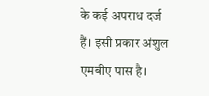के कई अपराध दर्ज हैं। इसी प्रकार अंशुल एमबीए पास है।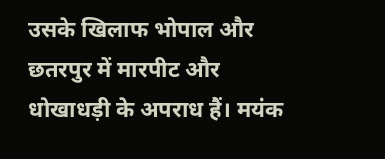उसके खिलाफ भोपाल और छतरपुर में मारपीट और धोखाधड़ी के अपराध हैं। मयंक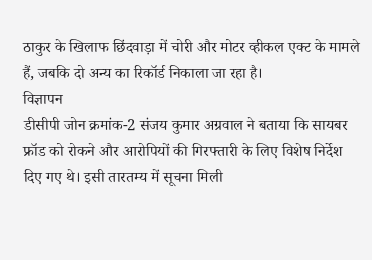ठाकुर के खिलाफ छिंदवाड़ा में चोरी और मोटर व्हीकल एक्ट के मामले हैं, जबकि दो अन्य का रिकॉर्ड निकाला जा रहा है।
विज्ञापन
डीसीपी जोन क्रमांक-2 संजय कुमार अग्रवाल ने बताया कि सायबर फ्रॉड को रोकने और आरोपियों की गिरफ्तारी के लिए विशेष निर्देश दिए गए थे। इसी तारतम्य में सूचना मिली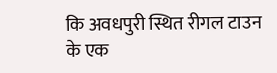कि अवधपुरी स्थित रीगल टाउन के एक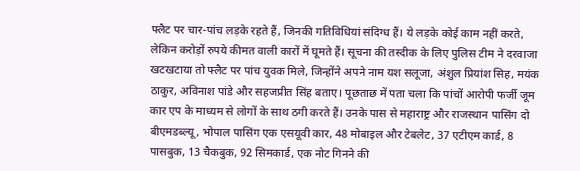फ्लैट पर चार-पांच लड़के रहते हैं, जिनकी गतिविधियां संदिग्ध हैं। ये लड़के कोई काम नहीं करते, लेकिन करोड़ों रुपये कीमत वाली कारों में घूमते हैं। सूचना की तस्दीक के लिए पुलिस टीम ने दरवाजा खटखटाया तो फ्लैट पर पांच युवक मिले, जिन्होंने अपने नाम यश सलूजा, अंशुल प्रियांश सिह, मयंक ठाकुर, अविनाश पांडे और सहजप्रीत सिंह बताए। पूछताछ में पता चला कि पांचों आरोपी फर्जी जूम कार एप के माध्यम से लोगों के साथ ठगी करते हैं। उनके पास से महाराष्ट्र और राजस्थान पासिंग दो बीएमडब्ल्यू, भोपाल पासिंग एक एसयूवी कार, 48 मोबाइल और टेबलेट, 37 एटीएम कार्ड, 8 पासबुक, 13 चैकबुक, 92 सिमकार्ड, एक नोट गिनने की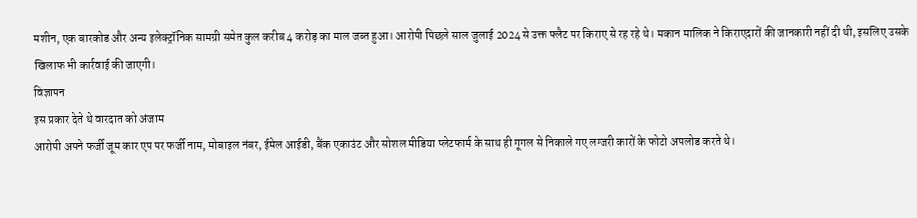मशीन, एक बारकोड और अन्य इलेक्ट्रॉनिक सामग्री समेत कुल करीब 4 करोड़ का माल जब्त हुआ। आरोपी पिछले साल जुलाई 2024 से उक्त फ्लैट पर किराए से रह रहे थे। मकान मालिक ने किराएदारों की जानकारी नहीं दी थी, इसलिए उसके खिलाफ भी कार्रवाई की जाएगी।
विज्ञापन
इस प्रकार देते थे वारदात को अंजाम
आरोपी अपने फर्जी जूम कार एप पर फर्जी नाम, मोबाइल नंबर, ईमेल आईडी, बैंक एकाउंट और सोशल मीडिया प्लेटफार्म के साथ ही गूगल से निकाले गए लग्जरी कारों के फोटो अपलोड करते थे।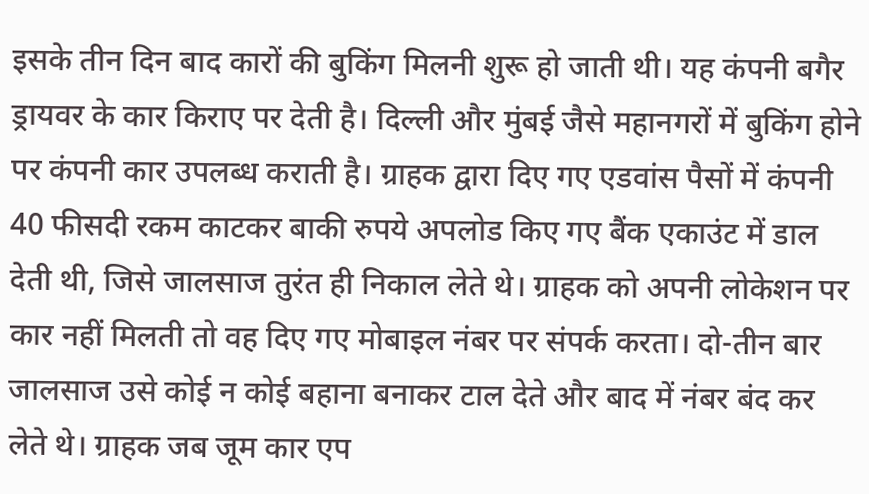इसके तीन दिन बाद कारों की बुकिंग मिलनी शुरू हो जाती थी। यह कंपनी बगैर ड्रायवर के कार किराए पर देती है। दिल्ली और मुंबई जैसे महानगरों में बुकिंग होने पर कंपनी कार उपलब्ध कराती है। ग्राहक द्वारा दिए गए एडवांस पैसों में कंपनी 40 फीसदी रकम काटकर बाकी रुपये अपलोड किए गए बैंक एकाउंट में डाल देती थी, जिसे जालसाज तुरंत ही निकाल लेते थे। ग्राहक को अपनी लोकेशन पर कार नहीं मिलती तो वह दिए गए मोबाइल नंबर पर संपर्क करता। दो-तीन बार जालसाज उसे कोई न कोई बहाना बनाकर टाल देते और बाद में नंबर बंद कर लेते थे। ग्राहक जब जूम कार एप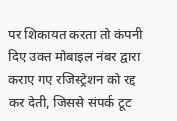पर शिकायत करता तो कंपनी दिए उक्त मोबाइल नंबर द्वारा कराए गए रजिस्ट्रेशन को रद्द कर देती, जिससे संपर्क टूट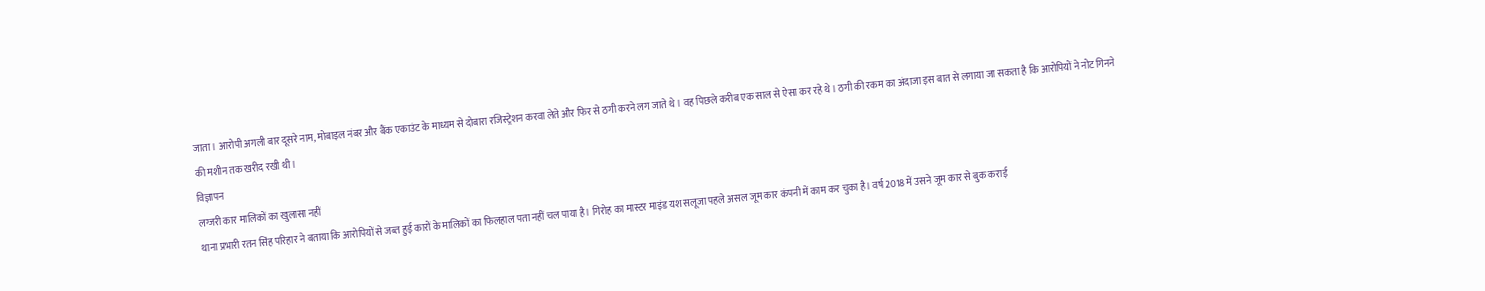जाता। आरोपी अगली बार दूसरे नाम, मोबाइल नंबर और बैंक एकाउंट के माध्यम से दोबारा रजिस्ट्रेशन करवा लेते और फिर से ठगी करने लग जाते थे। वह पिछले करीब एक साल से ऐसा कर रहे थे। ठगी की रकम का अंदाजा इस बात से लगाया जा सकता है कि आरोपियों ने नोट गिनने की मशीन तक खरीद रखी थी।
विज्ञापन
लग्जरी कार मालिकों का खुलासा नहीं
थाना प्रभारी रतन सिंह परिहार ने बताया कि आरोपियों से जब्त हुई कारों के मालिकों का फिलहाल पता नहीं चल पाया है। गिरोह का मास्टर माइंड यश सलूजा पहले असल जूम कार कंपनी में काम कर चुका है। वर्ष 2018 में उसने जूम कार से बुक कराई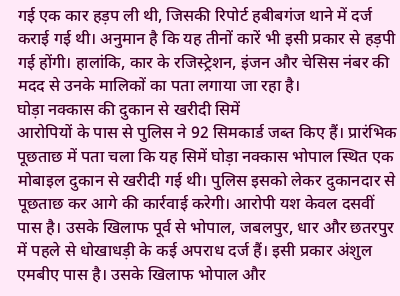गई एक कार हड़प ली थी, जिसकी रिपोर्ट हबीबगंज थाने में दर्ज कराई गई थी। अनुमान है कि यह तीनों कारें भी इसी प्रकार से हड़पी गई होंगी। हालांकि, कार के रजिस्ट्रेशन, इंजन और चेसिस नंबर की मदद से उनके मालिकों का पता लगाया जा रहा है।
घोड़ा नक्कास की दुकान से खरीदी सिमें
आरोपियों के पास से पुलिस ने 92 सिमकार्ड जब्त किए हैं। प्रारंभिक पूछताछ में पता चला कि यह सिमें घोड़ा नक्कास भोपाल स्थित एक मोबाइल दुकान से खरीदी गई थी। पुलिस इसको लेकर दुकानदार से पूछताछ कर आगे की कार्रवाई करेगी। आरोपी यश केवल दसवीं पास है। उसके खिलाफ पूर्व से भोपाल, जबलपुर, धार और छतरपुर में पहले से धोखाधड़ी के कई अपराध दर्ज हैं। इसी प्रकार अंशुल एमबीए पास है। उसके खिलाफ भोपाल और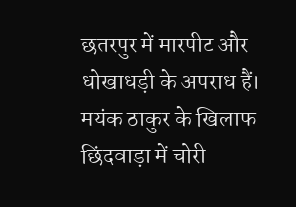छतरपुर में मारपीट और धोखाधड़ी के अपराध हैं। मयंक ठाकुर के खिलाफ छिंदवाड़ा में चोरी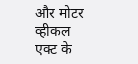और मोटर व्हीकल एक्ट के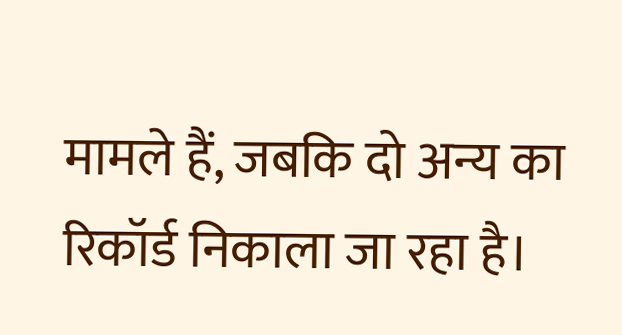मामले हैं, जबकि दो अन्य का रिकॉर्ड निकाला जा रहा है।